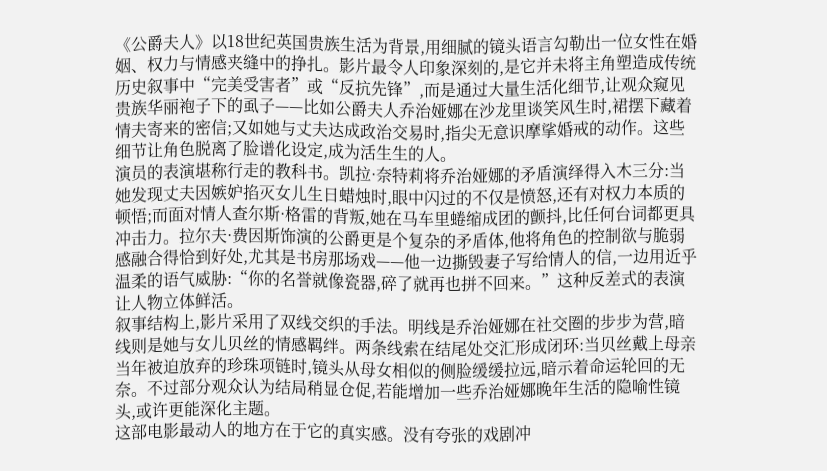《公爵夫人》以18世纪英国贵族生活为背景,用细腻的镜头语言勾勒出一位女性在婚姻、权力与情感夹缝中的挣扎。影片最令人印象深刻的,是它并未将主角塑造成传统历史叙事中“完美受害者”或“反抗先锋”,而是通过大量生活化细节,让观众窥见贵族华丽袍子下的虱子——比如公爵夫人乔治娅娜在沙龙里谈笑风生时,裙摆下藏着情夫寄来的密信;又如她与丈夫达成政治交易时,指尖无意识摩挲婚戒的动作。这些细节让角色脱离了脸谱化设定,成为活生生的人。
演员的表演堪称行走的教科书。凯拉·奈特莉将乔治娅娜的矛盾演绎得入木三分:当她发现丈夫因嫉妒掐灭女儿生日蜡烛时,眼中闪过的不仅是愤怒,还有对权力本质的顿悟;而面对情人查尔斯·格雷的背叛,她在马车里蜷缩成团的颤抖,比任何台词都更具冲击力。拉尔夫·费因斯饰演的公爵更是个复杂的矛盾体,他将角色的控制欲与脆弱感融合得恰到好处,尤其是书房那场戏——他一边撕毁妻子写给情人的信,一边用近乎温柔的语气威胁:“你的名誉就像瓷器,碎了就再也拼不回来。”这种反差式的表演让人物立体鲜活。
叙事结构上,影片采用了双线交织的手法。明线是乔治娅娜在社交圈的步步为营,暗线则是她与女儿贝丝的情感羁绊。两条线索在结尾处交汇形成闭环:当贝丝戴上母亲当年被迫放弃的珍珠项链时,镜头从母女相似的侧脸缓缓拉远,暗示着命运轮回的无奈。不过部分观众认为结局稍显仓促,若能增加一些乔治娅娜晚年生活的隐喻性镜头,或许更能深化主题。
这部电影最动人的地方在于它的真实感。没有夸张的戏剧冲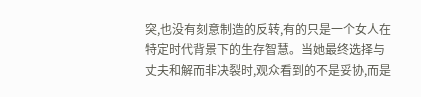突,也没有刻意制造的反转,有的只是一个女人在特定时代背景下的生存智慧。当她最终选择与丈夫和解而非决裂时,观众看到的不是妥协,而是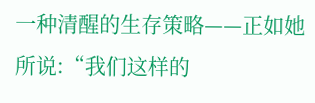一种清醒的生存策略——正如她所说:“我们这样的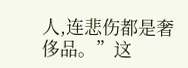人,连悲伤都是奢侈品。”这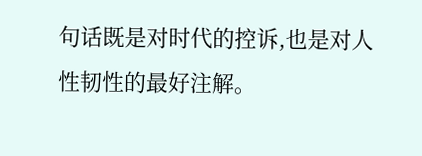句话既是对时代的控诉,也是对人性韧性的最好注解。